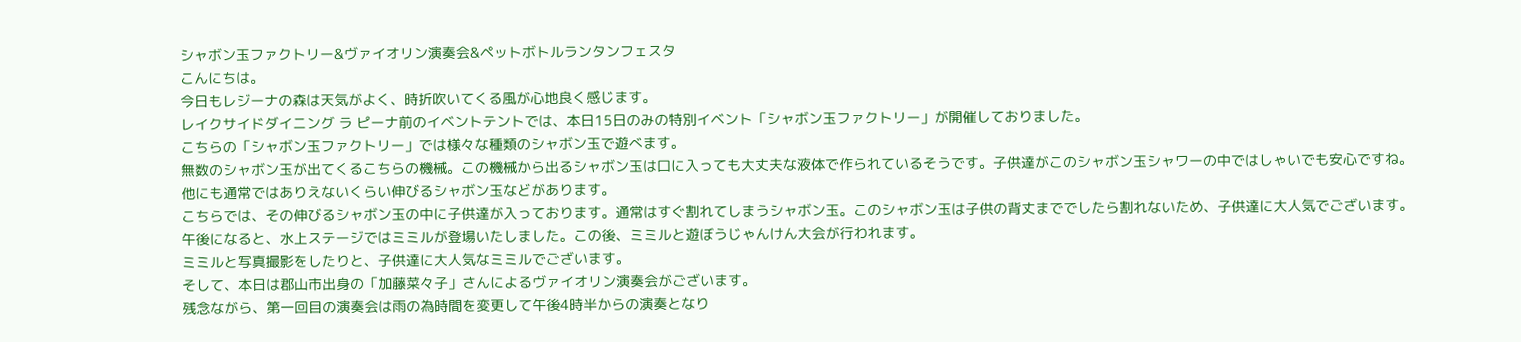シャボン玉ファクトリー&ヴァイオリン演奏会&ペットボトルランタンフェスタ
こんにちは。
今日もレジーナの森は天気がよく、時折吹いてくる風が心地良く感じます。
レイクサイドダイニング ラ ピーナ前のイベントテントでは、本日15日のみの特別イベント「シャボン玉ファクトリー」が開催しておりました。
こちらの「シャボン玉ファクトリー」では様々な種類のシャボン玉で遊べます。
無数のシャボン玉が出てくるこちらの機械。この機械から出るシャボン玉は口に入っても大丈夫な液体で作られているそうです。子供達がこのシャボン玉シャワーの中ではしゃいでも安心ですね。
他にも通常ではありえないくらい伸びるシャボン玉などがあります。
こちらでは、その伸びるシャボン玉の中に子供達が入っております。通常はすぐ割れてしまうシャボン玉。このシャボン玉は子供の背丈まででしたら割れないため、子供達に大人気でございます。
午後になると、水上ステージではミミルが登場いたしました。この後、ミミルと遊ぼうじゃんけん大会が行われます。
ミミルと写真撮影をしたりと、子供達に大人気なミミルでございます。
そして、本日は郡山市出身の「加藤菜々子」さんによるヴァイオリン演奏会がございます。
残念ながら、第一回目の演奏会は雨の為時間を変更して午後4時半からの演奏となり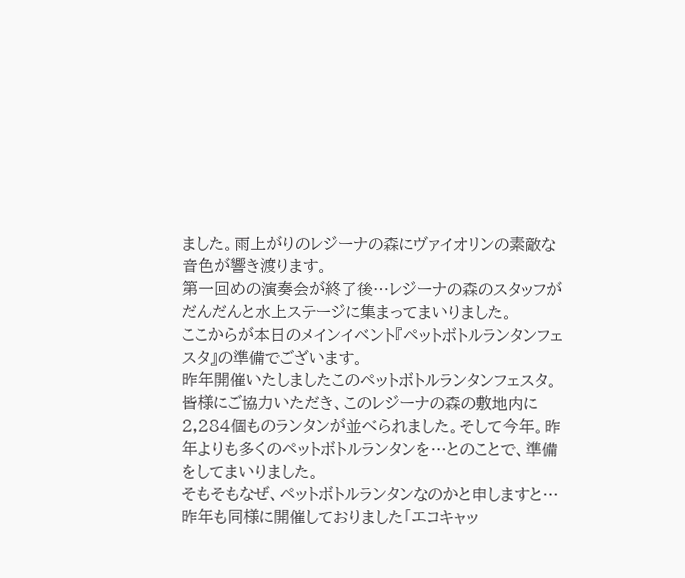ました。雨上がりのレジーナの森にヴァイオリンの素敵な音色が響き渡ります。
第一回めの演奏会が終了後…レジーナの森のスタッフがだんだんと水上ステージに集まってまいりました。
ここからが本日のメインイベント『ペットボトルランタンフェスタ』の準備でございます。
昨年開催いたしましたこのペットボトルランタンフェスタ。皆様にご協力いただき、このレジーナの森の敷地内に2,284個ものランタンが並べられました。そして今年。昨年よりも多くのペットボトルランタンを…とのことで、準備をしてまいりました。
そもそもなぜ、ペットボトルランタンなのかと申しますと…
昨年も同様に開催しておりました「エコキャッ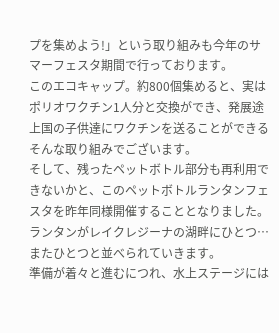プを集めよう!」という取り組みも今年のサマーフェスタ期間で行っております。
このエコキャップ。約800個集めると、実はポリオワクチン1人分と交換ができ、発展途上国の子供達にワクチンを送ることができるそんな取り組みでございます。
そして、残ったペットボトル部分も再利用できないかと、このペットボトルランタンフェスタを昨年同様開催することとなりました。
ランタンがレイクレジーナの湖畔にひとつ…またひとつと並べられていきます。
準備が着々と進むにつれ、水上ステージには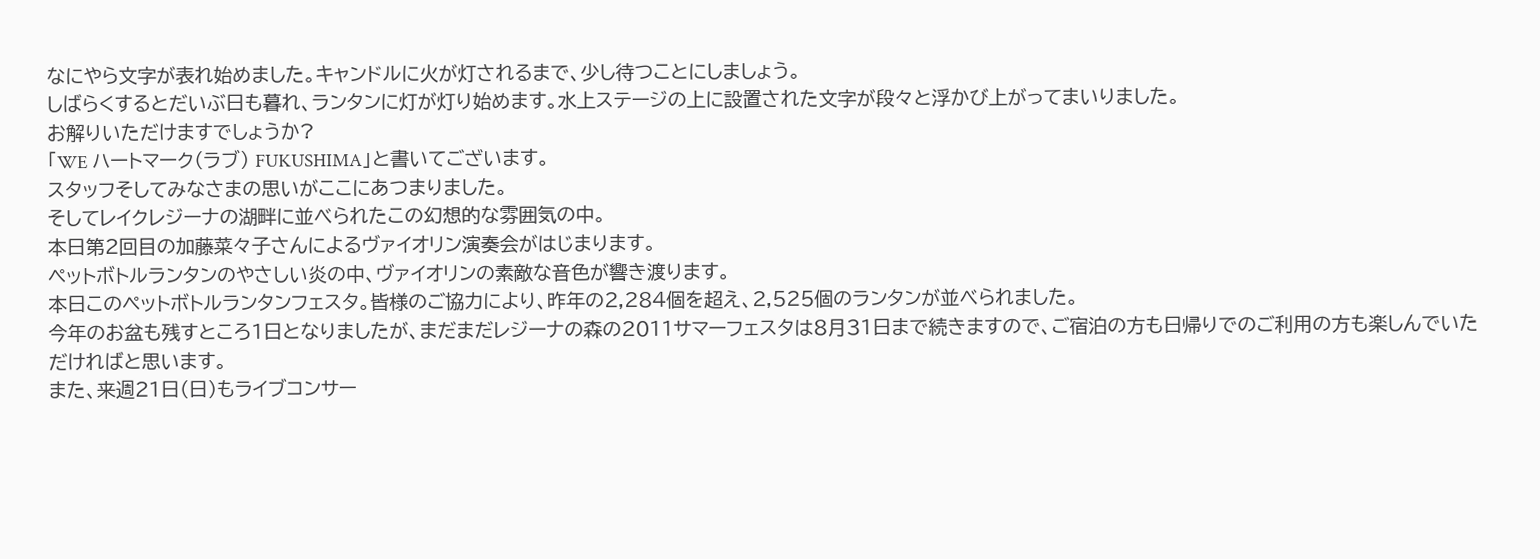なにやら文字が表れ始めました。キャンドルに火が灯されるまで、少し待つことにしましょう。
しばらくするとだいぶ日も暮れ、ランタンに灯が灯り始めます。水上ステージの上に設置された文字が段々と浮かび上がってまいりました。
お解りいただけますでしょうか?
「WE ハートマーク(ラブ) FUKUSHIMA」と書いてございます。
スタッフそしてみなさまの思いがここにあつまりました。
そしてレイクレジーナの湖畔に並べられたこの幻想的な雰囲気の中。
本日第2回目の加藤菜々子さんによるヴァイオリン演奏会がはじまります。
ペットボトルランタンのやさしい炎の中、ヴァイオリンの素敵な音色が響き渡ります。
本日このペットボトルランタンフェスタ。皆様のご協力により、昨年の2,284個を超え、2,525個のランタンが並べられました。
今年のお盆も残すところ1日となりましたが、まだまだレジーナの森の2011サマーフェスタは8月31日まで続きますので、ご宿泊の方も日帰りでのご利用の方も楽しんでいただければと思います。
また、来週21日(日)もライブコンサー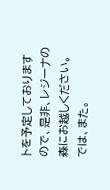トを予定しておりますので、是非、レジーナの森にお越しください。
では、また。